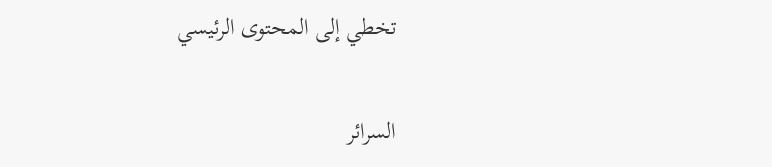تخطي إلى المحتوى الرئيسي

السرائر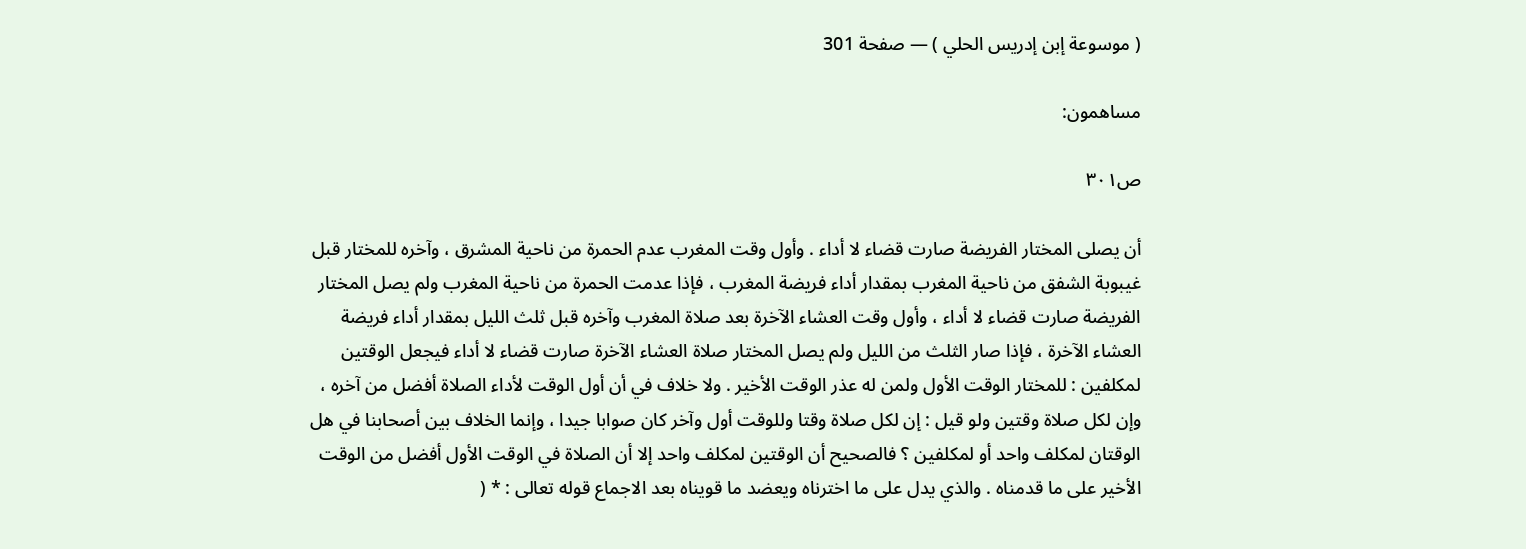( موسوعة إبن إدريس الحلي ) — صفحة 301

مساهمون:

ص٣٠١

أن يصلى المختار الفريضة صارت قضاء لا أداء . وأول وقت المغرب عدم الحمرة من ناحية المشرق ، وآخره للمختار قبل غيبوبة الشفق من ناحية المغرب بمقدار أداء فريضة المغرب ، فإذا عدمت الحمرة من ناحية المغرب ولم يصل المختار الفريضة صارت قضاء لا أداء ، وأول وقت العشاء الآخرة بعد صلاة المغرب وآخره قبل ثلث الليل بمقدار أداء فريضة العشاء الآخرة ، فإذا صار الثلث من الليل ولم يصل المختار صلاة العشاء الآخرة صارت قضاء لا أداء فيجعل الوقتين لمكلفين : للمختار الوقت الأول ولمن له عذر الوقت الأخير . ولا خلاف في أن أول الوقت لأداء الصلاة أفضل من آخره ، وإن لكل صلاة وقتين ولو قيل : إن لكل صلاة وقتا وللوقت أول وآخر كان صوابا جيدا ، وإنما الخلاف بين أصحابنا في هل الوقتان لمكلف واحد أو لمكلفين ؟ فالصحيح أن الوقتين لمكلف واحد إلا أن الصلاة في الوقت الأول أفضل من الوقت الأخير على ما قدمناه . والذي يدل على ما اخترناه ويعضد ما قويناه بعد الاجماع قوله تعالى : * (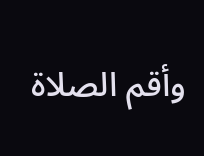وأقم الصلاة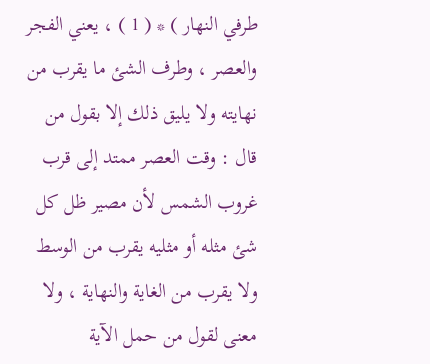طرفي النهار ) * ( 1 ) ، يعني الفجر والعصر ، وطرف الشئ ما يقرب من نهايته ولا يليق ذلك إلا بقول من قال : وقت العصر ممتد إلى قرب غروب الشمس لأن مصير ظل كل شئ مثله أو مثليه يقرب من الوسط ولا يقرب من الغاية والنهاية ، ولا معنى لقول من حمل الآية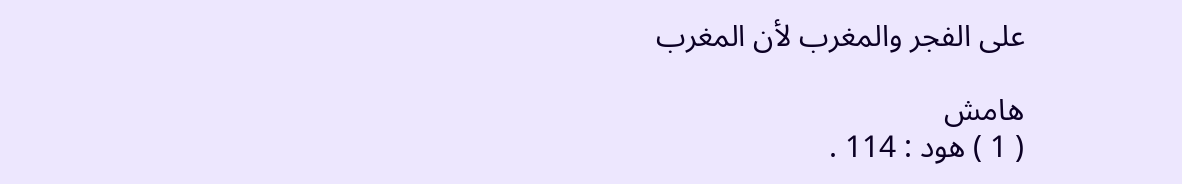على الفجر والمغرب لأن المغرب

هامش
( 1 ) هود : 114 .